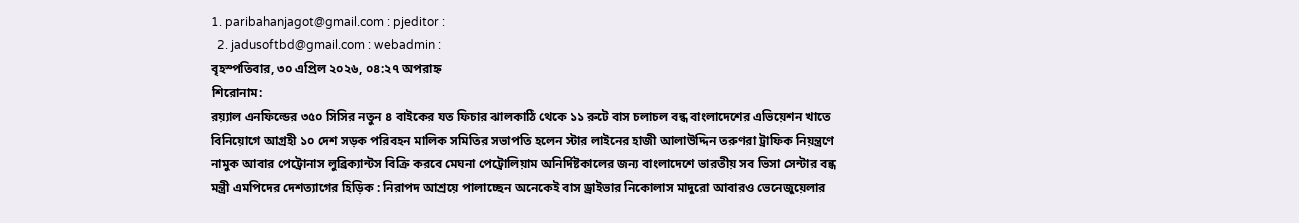1. paribahanjagot@gmail.com : pjeditor :
  2. jadusoftbd@gmail.com : webadmin :
বৃহস্পতিবার, ৩০ এপ্রিল ২০২৬, ০৪:২৭ অপরাহ্ন
শিরোনাম:
র‌য়্যাল এনফিল্ডের ৩৫০ সিসির নতুন ৪ বাইকের যত ফিচার ঝালকাঠি থেকে ১১ রুটে বাস চলাচল বন্ধ বাংলাদেশের এভিয়েশন খাতে বিনিয়োগে আগ্রহী ১০ দেশ সড়ক পরিবহন মালিক সমিতির সভাপতি হলেন স্টার লাইনের হাজী আলাউদ্দিন তরুণরা ট্রাফিক নিয়ন্ত্রণে নামুক আবার পেট্রোনাস লুব্রিক্যান্টস বিক্রি করবে মেঘনা পেট্রোলিয়াম অনির্দিষ্টকালের জন্য বাংলাদেশে ভারতীয় সব ভিসা সেন্টার বন্ধ মন্ত্রী এমপিদের দেশত্যাগের হিড়িক : নিরাপদ আশ্রয়ে পালাচ্ছেন অনেকেই বাস ড্রাইভার নিকোলাস মাদুরো আবারও ভেনেজুয়েলার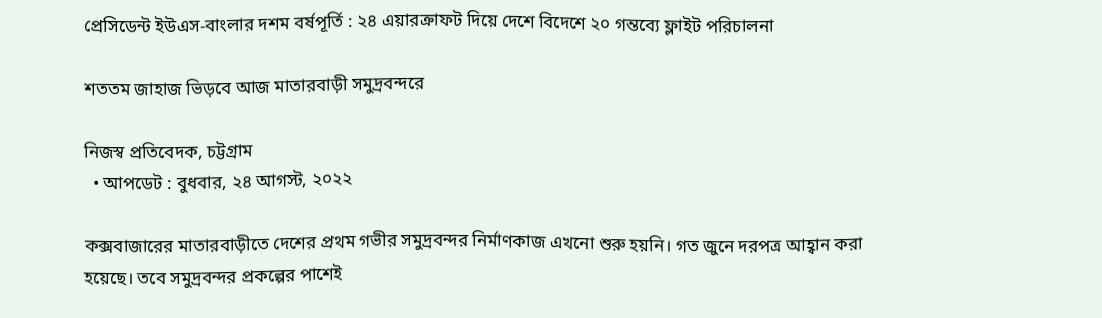প্রেসিডেন্ট ইউএস-বাংলার দশম বর্ষপূর্তি : ২৪ এয়ারক্রাফট দিয়ে দেশে বিদেশে ২০ গন্তব্যে ফ্লাইট পরিচালনা

শততম জাহাজ ভিড়বে আজ মাতারবাড়ী সমুদ্রবন্দরে

নিজস্ব প্রতিবেদক, চট্টগ্রাম
  • আপডেট : বুধবার, ২৪ আগস্ট, ২০২২

কক্সবাজারের মাতারবাড়ীতে দেশের প্রথম গভীর সমুদ্রবন্দর নির্মাণকাজ এখনো শুরু হয়নি। গত জুনে দরপত্র আহ্বান করা হয়েছে। তবে সমুদ্রবন্দর প্রকল্পের পাশেই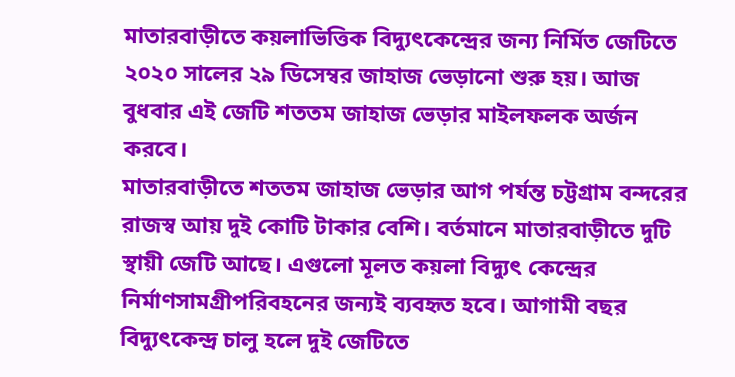মাতারবাড়ীতে কয়লাভিত্তিক বিদ্যুৎকেন্দ্রের জন্য নির্মিত জেটিতে ২০২০ সালের ২৯ ডিসেম্বর জাহাজ ভেড়ানো শুরু হয়। আজ বুধবার এই জেটি শততম জাহাজ ভেড়ার মাইলফলক অর্জন করবে।
মাতারবাড়ীতে শততম জাহাজ ভেড়ার আগ পর্যন্ত চট্টগ্রাম বন্দরের রাজস্ব আয় দুই কোটি টাকার বেশি। বর্তমানে মাতারবাড়ীতে দুটি স্থায়ী জেটি আছে। এগুলো মূলত কয়লা বিদ্যুৎ কেন্দ্রের নির্মাণসামগ্রীপরিবহনের জন্যই ব্যবহৃত হবে। আগামী বছর বিদ্যুৎকেন্দ্র চালু হলে দুই জেটিতে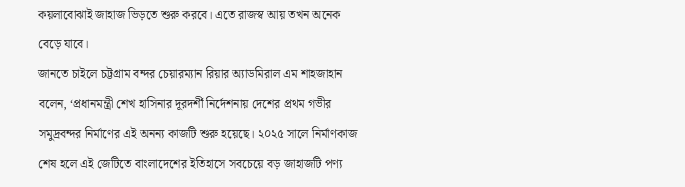কয়লাবোঝাই জাহাজ ভিড়তে শুরু করবে। এতে রাজস্ব আয় তখন অনেক বেড়ে যাবে।
জানতে চাইলে চট্টগ্রাম বন্দর চেয়ারম্যান রিয়ার অ্যাডমিরাল এম শাহজাহান বলেন, ‘প্রধানমন্ত্রী শেখ হাসিনার দূরদর্শী নির্দেশনায় দেশের প্রথম গভীর সমুদ্রবন্দর নির্মাণের এই অনন্য কাজটি শুরু হয়েছে। ২০২৫ সালে নির্মাণকাজ শেষ হলে এই জেটিতে বাংলাদেশের ইতিহাসে সবচেয়ে বড় জাহাজটি পণ্য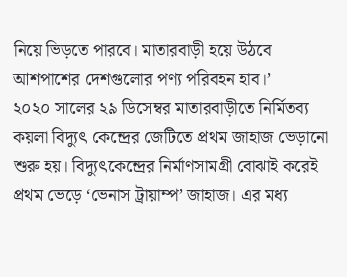নিয়ে ভিড়তে পারবে। মাতারবাড়ী হয়ে উঠবে আশপাশের দেশগুলোর পণ্য পরিবহন হাব।’
২০২০ সালের ২৯ ডিসেম্বর মাতারবাড়ীতে নির্মিতব্য কয়লা বিদ্যুৎ কেন্দ্রের জেটিতে প্রথম জাহাজ ভেড়ানো শুরু হয়। বিদ্যুৎকেন্দ্রের নির্মাণসামগ্রী বোঝাই করেই প্রথম ভেড়ে ‘ভেনাস ট্রায়াম্প’ জাহাজ। এর মধ্য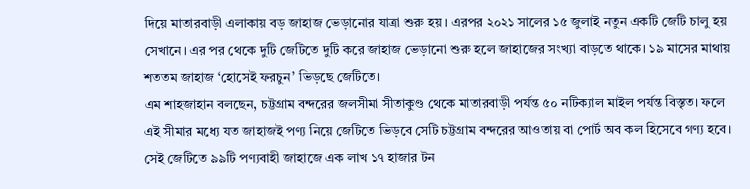দিয়ে মাতারবাড়ী এলাকায় বড় জাহাজ ভেড়ানোর যাত্রা শুরু হয়। এরপর ২০২১ সালের ১৫ জুলাই নতুন একটি জেটি চালু হয় সেখানে। এর পর থেকে দুটি জেটিতে দুটি করে জাহাজ ভেড়ানো শুরু হলে জাহাজের সংখ্যা বাড়তে থাকে। ১৯ মাসের মাথায় শততম জাহাজ ‘হোসেই ফরচুন’ ভিড়ছে জেটিতে।
এম শাহজাহান বলছেন, চট্টগ্রাম বন্দরের জলসীমা সীতাকুণ্ড থেকে মাতারবাড়ী পর্যন্ত ৫০ নটিক্যাল মাইল পর্যন্ত বিস্তৃত। ফলে এই সীমার মধ্যে যত জাহাজই পণ্য নিয়ে জেটিতে ভিড়বে সেটি চট্টগ্রাম বন্দরের আওতায় বা পোর্ট অব কল হিসেবে গণ্য হবে। সেই জেটিতে ৯৯টি পণ্যবাহী জাহাজে এক লাখ ১৭ হাজার টন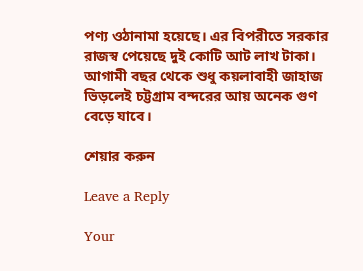পণ্য ওঠানামা হয়েছে। এর বিপরীতে সরকার রাজস্ব পেয়েছে দুই কোটি আট লাখ টাকা। আগামী বছর থেকে শুধু কয়লাবাহী জাহাজ ভিড়লেই চট্টগ্রাম বন্দরের আয় অনেক গুণ বেড়ে যাবে।

শেয়ার করুন

Leave a Reply

Your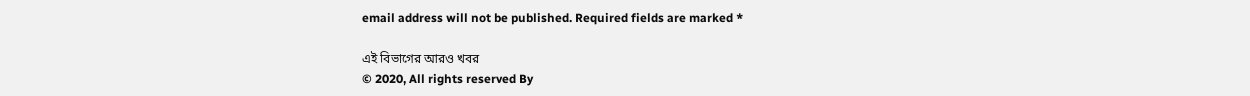email address will not be published. Required fields are marked *

এই বিভাগের আরও খবর
© 2020, All rights reserved By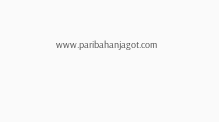www.paribahanjagot.com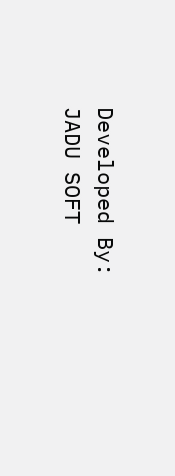Developed By: JADU SOFT